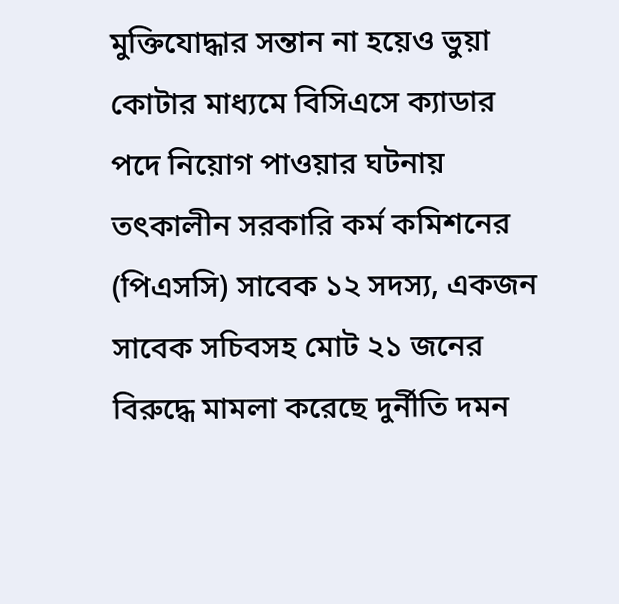মুক্তিযোদ্ধার সন্তান না হয়েও ভুয়া কোটার মাধ্যমে বিসিএসে ক্যাডার পদে নিয়োগ পাওয়ার ঘটনায় তৎকালীন সরকারি কর্ম কমিশনের (পিএসসি) সাবেক ১২ সদস্য, একজন সাবেক সচিবসহ মোট ২১ জনের বিরুদ্ধে মামলা করেছে দুর্নীতি দমন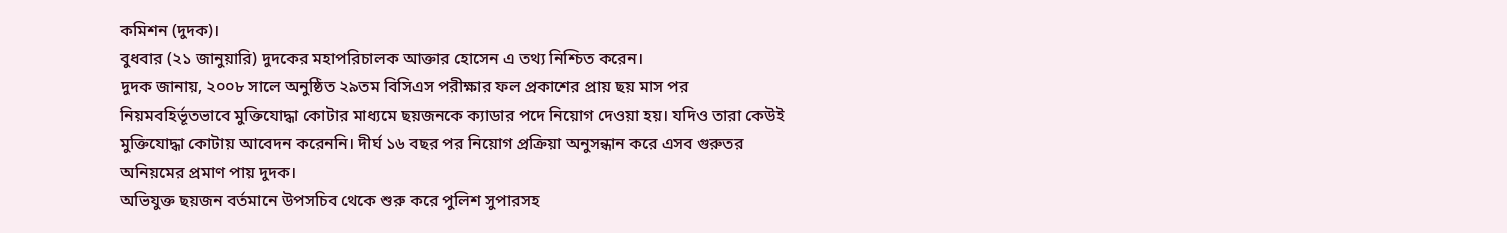কমিশন (দুদক)।
বুধবার (২১ জানুয়ারি) দুদকের মহাপরিচালক আক্তার হোসেন এ তথ্য নিশ্চিত করেন।
দুদক জানায়, ২০০৮ সালে অনুষ্ঠিত ২৯তম বিসিএস পরীক্ষার ফল প্রকাশের প্রায় ছয় মাস পর নিয়মবহির্ভূতভাবে মুক্তিযোদ্ধা কোটার মাধ্যমে ছয়জনকে ক্যাডার পদে নিয়োগ দেওয়া হয়। যদিও তারা কেউই মুক্তিযোদ্ধা কোটায় আবেদন করেননি। দীর্ঘ ১৬ বছর পর নিয়োগ প্রক্রিয়া অনুসন্ধান করে এসব গুরুতর অনিয়মের প্রমাণ পায় দুদক।
অভিযুক্ত ছয়জন বর্তমানে উপসচিব থেকে শুরু করে পুলিশ সুপারসহ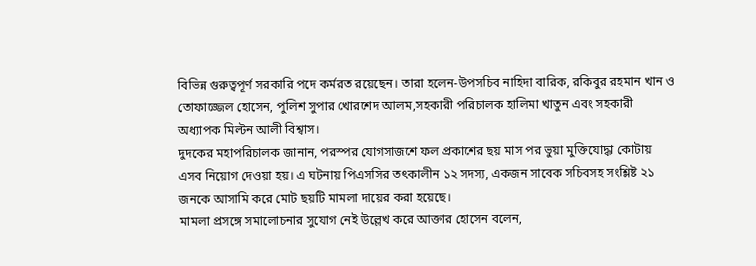বিভিন্ন গুরুত্বপূর্ণ সরকারি পদে কর্মরত রয়েছেন। তারা হলেন-উপসচিব নাহিদা বারিক, রকিবুর রহমান খান ও তোফাজ্জেল হোসেন, পুলিশ সুপার খোরশেদ আলম,সহকারী পরিচালক হালিমা খাতুন এবং সহকারী অধ্যাপক মিল্টন আলী বিশ্বাস।
দুদকের মহাপরিচালক জানান, পরস্পর যোগসাজশে ফল প্রকাশের ছয় মাস পর ভুয়া মুক্তিযোদ্ধা কোটায় এসব নিয়োগ দেওয়া হয়। এ ঘটনায় পিএসসির তৎকালীন ১২ সদস্য, একজন সাবেক সচিবসহ সংশ্লিষ্ট ২১ জনকে আসামি করে মোট ছয়টি মামলা দায়ের করা হয়েছে।
মামলা প্রসঙ্গে সমালোচনার সুযোগ নেই উল্লেখ করে আক্তার হোসেন বলেন,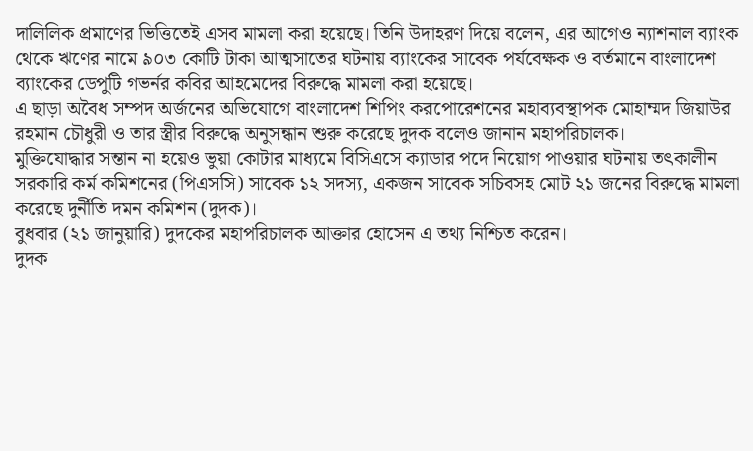দালিলিক প্রমাণের ভিত্তিতেই এসব মামলা করা হয়েছে। তিনি উদাহরণ দিয়ে বলেন, এর আগেও ন্যাশনাল ব্যাংক থেকে ঋণের নামে ৯০৩ কোটি টাকা আত্মসাতের ঘটনায় ব্যাংকের সাবেক পর্যবেক্ষক ও বর্তমানে বাংলাদেশ ব্যাংকের ডেপুটি গভর্নর কবির আহমেদের বিরুদ্ধে মামলা করা হয়েছে।
এ ছাড়া অবৈধ সম্পদ অর্জনের অভিযোগে বাংলাদেশ শিপিং করপোরেশনের মহাব্যবস্থাপক মোহাম্মদ জিয়াউর রহমান চৌধুরী ও তার স্ত্রীর বিরুদ্ধে অনুসন্ধান শুরু করেছে দুদক বলেও জানান মহাপরিচালক।
মুক্তিযোদ্ধার সন্তান না হয়েও ভুয়া কোটার মাধ্যমে বিসিএসে ক্যাডার পদে নিয়োগ পাওয়ার ঘটনায় তৎকালীন সরকারি কর্ম কমিশনের (পিএসসি) সাবেক ১২ সদস্য, একজন সাবেক সচিবসহ মোট ২১ জনের বিরুদ্ধে মামলা করেছে দুর্নীতি দমন কমিশন (দুদক)।
বুধবার (২১ জানুয়ারি) দুদকের মহাপরিচালক আক্তার হোসেন এ তথ্য নিশ্চিত করেন।
দুদক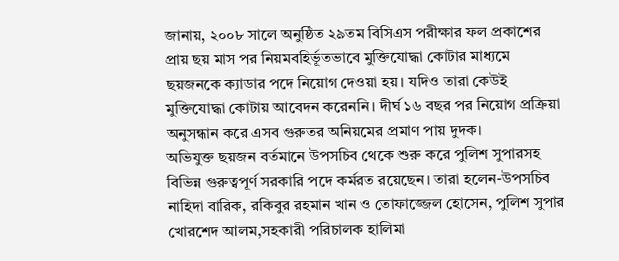জানায়, ২০০৮ সালে অনুষ্ঠিত ২৯তম বিসিএস পরীক্ষার ফল প্রকাশের প্রায় ছয় মাস পর নিয়মবহির্ভূতভাবে মুক্তিযোদ্ধা কোটার মাধ্যমে ছয়জনকে ক্যাডার পদে নিয়োগ দেওয়া হয়। যদিও তারা কেউই মুক্তিযোদ্ধা কোটায় আবেদন করেননি। দীর্ঘ ১৬ বছর পর নিয়োগ প্রক্রিয়া অনুসন্ধান করে এসব গুরুতর অনিয়মের প্রমাণ পায় দুদক।
অভিযুক্ত ছয়জন বর্তমানে উপসচিব থেকে শুরু করে পুলিশ সুপারসহ বিভিন্ন গুরুত্বপূর্ণ সরকারি পদে কর্মরত রয়েছেন। তারা হলেন-উপসচিব নাহিদা বারিক, রকিবুর রহমান খান ও তোফাজ্জেল হোসেন, পুলিশ সুপার খোরশেদ আলম,সহকারী পরিচালক হালিমা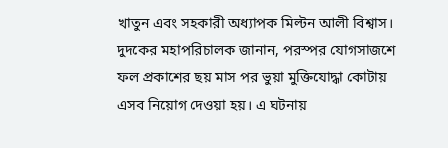খাতুন এবং সহকারী অধ্যাপক মিল্টন আলী বিশ্বাস।
দুদকের মহাপরিচালক জানান, পরস্পর যোগসাজশে ফল প্রকাশের ছয় মাস পর ভুয়া মুক্তিযোদ্ধা কোটায় এসব নিয়োগ দেওয়া হয়। এ ঘটনায়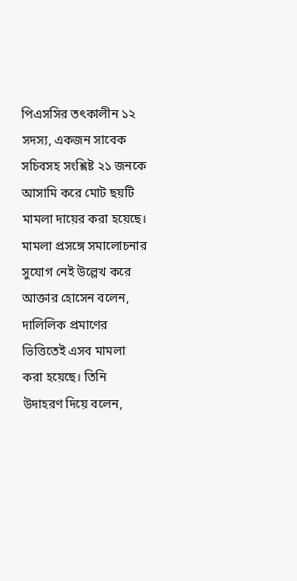পিএসসির তৎকালীন ১২ সদস্য, একজন সাবেক সচিবসহ সংশ্লিষ্ট ২১ জনকে আসামি করে মোট ছয়টি মামলা দায়ের করা হয়েছে।
মামলা প্রসঙ্গে সমালোচনার সুযোগ নেই উল্লেখ করে আক্তার হোসেন বলেন, দালিলিক প্রমাণের ভিত্তিতেই এসব মামলা করা হয়েছে। তিনি উদাহরণ দিয়ে বলেন,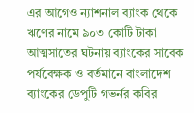এর আগেও ন্যাশনাল ব্যাংক থেকে ঋণের নামে ৯০৩ কোটি টাকা আত্মসাতের ঘটনায় ব্যাংকের সাবেক পর্যবেক্ষক ও বর্তমানে বাংলাদেশ ব্যাংকের ডেপুটি গভর্নর কবির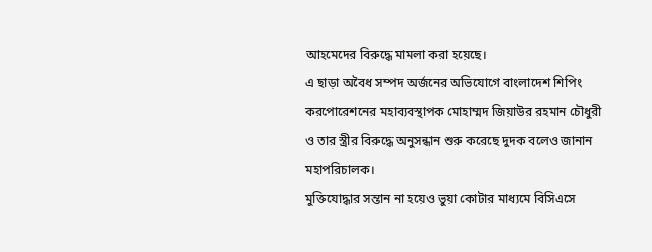আহমেদের বিরুদ্ধে মামলা করা হয়েছে।
এ ছাড়া অবৈধ সম্পদ অর্জনের অভিযোগে বাংলাদেশ শিপিং করপোরেশনের মহাব্যবস্থাপক মোহাম্মদ জিয়াউর রহমান চৌধুরী ও তার স্ত্রীর বিরুদ্ধে অনুসন্ধান শুরু করেছে দুদক বলেও জানান মহাপরিচালক।
মুক্তিযোদ্ধার সন্তান না হয়েও ভুয়া কোটার মাধ্যমে বিসিএসে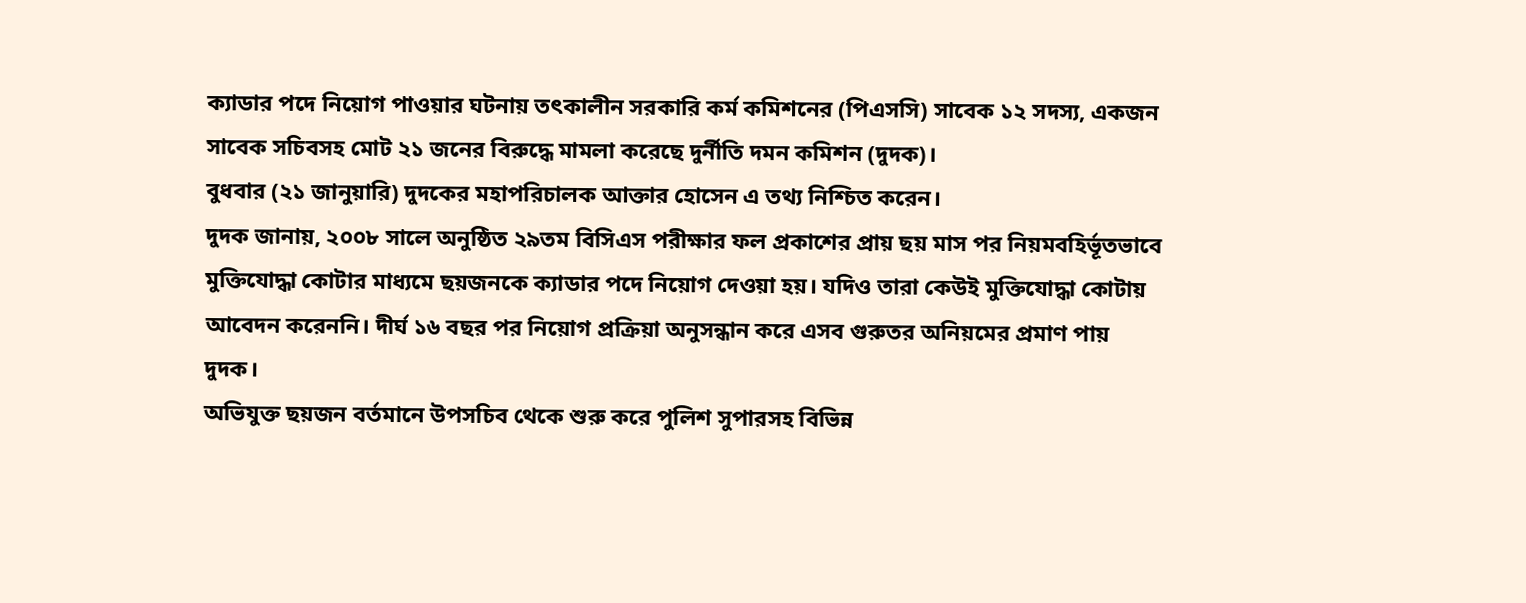ক্যাডার পদে নিয়োগ পাওয়ার ঘটনায় তৎকালীন সরকারি কর্ম কমিশনের (পিএসসি) সাবেক ১২ সদস্য, একজন সাবেক সচিবসহ মোট ২১ জনের বিরুদ্ধে মামলা করেছে দুর্নীতি দমন কমিশন (দুদক)।
বুধবার (২১ জানুয়ারি) দুদকের মহাপরিচালক আক্তার হোসেন এ তথ্য নিশ্চিত করেন।
দুদক জানায়, ২০০৮ সালে অনুষ্ঠিত ২৯তম বিসিএস পরীক্ষার ফল প্রকাশের প্রায় ছয় মাস পর নিয়মবহির্ভূতভাবে মুক্তিযোদ্ধা কোটার মাধ্যমে ছয়জনকে ক্যাডার পদে নিয়োগ দেওয়া হয়। যদিও তারা কেউই মুক্তিযোদ্ধা কোটায় আবেদন করেননি। দীর্ঘ ১৬ বছর পর নিয়োগ প্রক্রিয়া অনুসন্ধান করে এসব গুরুতর অনিয়মের প্রমাণ পায় দুদক।
অভিযুক্ত ছয়জন বর্তমানে উপসচিব থেকে শুরু করে পুলিশ সুপারসহ বিভিন্ন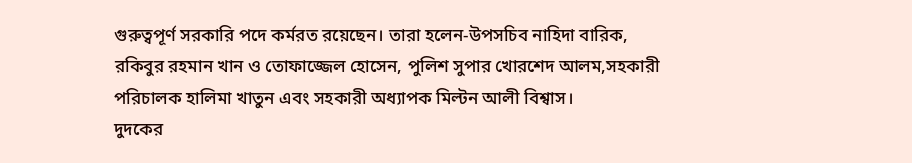গুরুত্বপূর্ণ সরকারি পদে কর্মরত রয়েছেন। তারা হলেন-উপসচিব নাহিদা বারিক, রকিবুর রহমান খান ও তোফাজ্জেল হোসেন, পুলিশ সুপার খোরশেদ আলম,সহকারী পরিচালক হালিমা খাতুন এবং সহকারী অধ্যাপক মিল্টন আলী বিশ্বাস।
দুদকের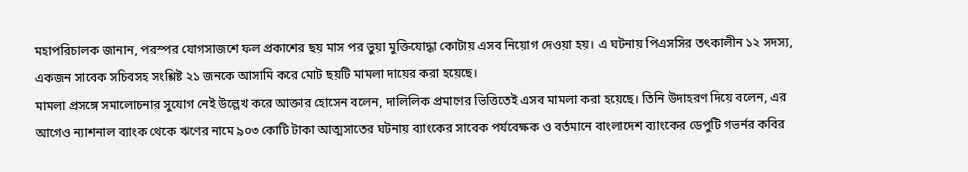মহাপরিচালক জানান, পরস্পর যোগসাজশে ফল প্রকাশের ছয় মাস পর ভুয়া মুক্তিযোদ্ধা কোটায় এসব নিয়োগ দেওয়া হয়। এ ঘটনায় পিএসসির তৎকালীন ১২ সদস্য, একজন সাবেক সচিবসহ সংশ্লিষ্ট ২১ জনকে আসামি করে মোট ছয়টি মামলা দায়ের করা হয়েছে।
মামলা প্রসঙ্গে সমালোচনার সুযোগ নেই উল্লেখ করে আক্তার হোসেন বলেন, দালিলিক প্রমাণের ভিত্তিতেই এসব মামলা করা হয়েছে। তিনি উদাহরণ দিয়ে বলেন, এর আগেও ন্যাশনাল ব্যাংক থেকে ঋণের নামে ৯০৩ কোটি টাকা আত্মসাতের ঘটনায় ব্যাংকের সাবেক পর্যবেক্ষক ও বর্তমানে বাংলাদেশ ব্যাংকের ডেপুটি গভর্নর কবির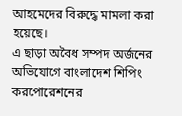আহমেদের বিরুদ্ধে মামলা করা হয়েছে।
এ ছাড়া অবৈধ সম্পদ অর্জনের অভিযোগে বাংলাদেশ শিপিং করপোরেশনের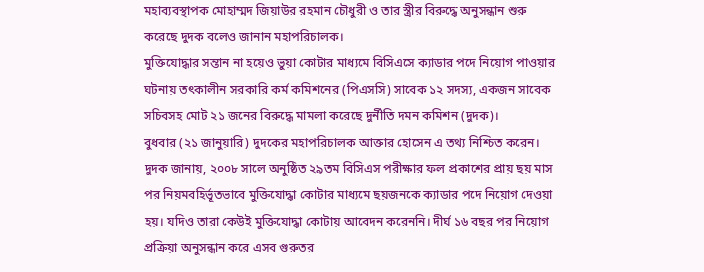মহাব্যবস্থাপক মোহাম্মদ জিয়াউর রহমান চৌধুরী ও তার স্ত্রীর বিরুদ্ধে অনুসন্ধান শুরু করেছে দুদক বলেও জানান মহাপরিচালক।
মুক্তিযোদ্ধার সন্তান না হয়েও ভুয়া কোটার মাধ্যমে বিসিএসে ক্যাডার পদে নিয়োগ পাওয়ার ঘটনায় তৎকালীন সরকারি কর্ম কমিশনের (পিএসসি) সাবেক ১২ সদস্য, একজন সাবেক সচিবসহ মোট ২১ জনের বিরুদ্ধে মামলা করেছে দুর্নীতি দমন কমিশন (দুদক)।
বুধবার (২১ জানুয়ারি) দুদকের মহাপরিচালক আক্তার হোসেন এ তথ্য নিশ্চিত করেন।
দুদক জানায়, ২০০৮ সালে অনুষ্ঠিত ২৯তম বিসিএস পরীক্ষার ফল প্রকাশের প্রায় ছয় মাস পর নিয়মবহির্ভূতভাবে মুক্তিযোদ্ধা কোটার মাধ্যমে ছয়জনকে ক্যাডার পদে নিয়োগ দেওয়া হয়। যদিও তারা কেউই মুক্তিযোদ্ধা কোটায় আবেদন করেননি। দীর্ঘ ১৬ বছর পর নিয়োগ প্রক্রিয়া অনুসন্ধান করে এসব গুরুতর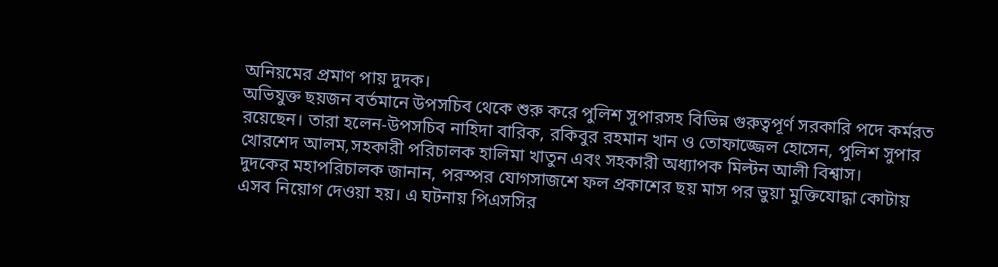অনিয়মের প্রমাণ পায় দুদক।
অভিযুক্ত ছয়জন বর্তমানে উপসচিব থেকে শুরু করে পুলিশ সুপারসহ বিভিন্ন গুরুত্বপূর্ণ সরকারি পদে কর্মরত রয়েছেন। তারা হলেন-উপসচিব নাহিদা বারিক, রকিবুর রহমান খান ও তোফাজ্জেল হোসেন, পুলিশ সুপার খোরশেদ আলম,সহকারী পরিচালক হালিমা খাতুন এবং সহকারী অধ্যাপক মিল্টন আলী বিশ্বাস।
দুদকের মহাপরিচালক জানান, পরস্পর যোগসাজশে ফল প্রকাশের ছয় মাস পর ভুয়া মুক্তিযোদ্ধা কোটায় এসব নিয়োগ দেওয়া হয়। এ ঘটনায় পিএসসির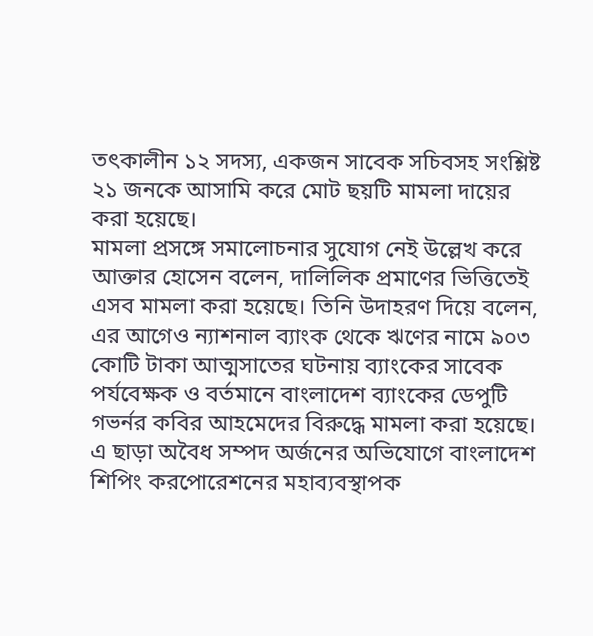তৎকালীন ১২ সদস্য, একজন সাবেক সচিবসহ সংশ্লিষ্ট ২১ জনকে আসামি করে মোট ছয়টি মামলা দায়ের করা হয়েছে।
মামলা প্রসঙ্গে সমালোচনার সুযোগ নেই উল্লেখ করে আক্তার হোসেন বলেন, দালিলিক প্রমাণের ভিত্তিতেই এসব মামলা করা হয়েছে। তিনি উদাহরণ দিয়ে বলেন, এর আগেও ন্যাশনাল ব্যাংক থেকে ঋণের নামে ৯০৩ কোটি টাকা আত্মসাতের ঘটনায় ব্যাংকের সাবেক পর্যবেক্ষক ও বর্তমানে বাংলাদেশ ব্যাংকের ডেপুটি গভর্নর কবির আহমেদের বিরুদ্ধে মামলা করা হয়েছে।
এ ছাড়া অবৈধ সম্পদ অর্জনের অভিযোগে বাংলাদেশ শিপিং করপোরেশনের মহাব্যবস্থাপক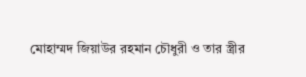মোহাম্মদ জিয়াউর রহমান চৌধুরী ও তার স্ত্রীর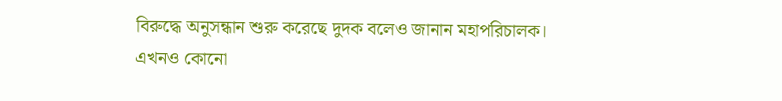বিরুদ্ধে অনুসন্ধান শুরু করেছে দুদক বলেও জানান মহাপরিচালক।
এখনও কোনো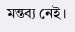মন্তব্য নেই।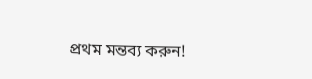প্রথম মন্তব্য করুন!